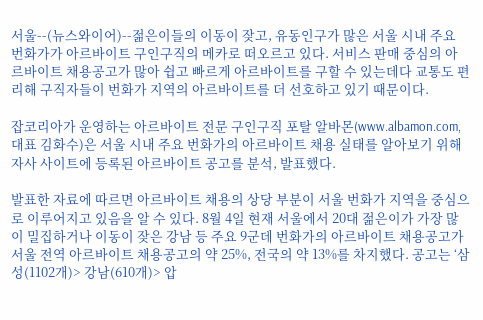서울--(뉴스와이어)--젊은이들의 이동이 잦고, 유동인구가 많은 서울 시내 주요 번화가가 아르바이트 구인구직의 메카로 떠오르고 있다. 서비스 판매 중심의 아르바이트 채용공고가 많아 쉽고 빠르게 아르바이트를 구할 수 있는데다 교통도 편리해 구직자들이 번화가 지역의 아르바이트를 더 선호하고 있기 때문이다.

잡코리아가 운영하는 아르바이트 전문 구인구직 포탈 알바몬(www.albamon.com, 대표 김화수)은 서울 시내 주요 번화가의 아르바이트 채용 실태를 알아보기 위해 자사 사이트에 등록된 아르바이트 공고를 분석, 발표했다.

발표한 자료에 따르면 아르바이트 채용의 상당 부분이 서울 번화가 지역을 중심으로 이루어지고 있음을 알 수 있다. 8월 4일 현재 서울에서 20대 젊은이가 가장 많이 밀집하거나 이동이 잦은 강남 등 주요 9군데 번화가의 아르바이트 채용공고가 서울 전역 아르바이트 채용공고의 약 25%, 전국의 약 13%를 차지했다. 공고는 ‘삼성(1102개)> 강남(610개)> 압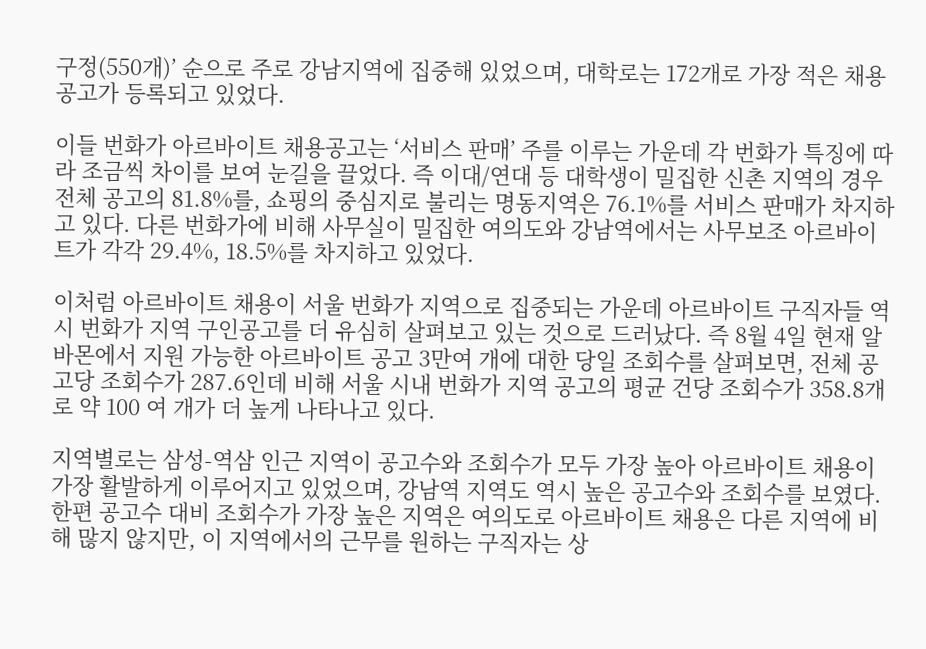구정(550개)’ 순으로 주로 강남지역에 집중해 있었으며, 대학로는 172개로 가장 적은 채용 공고가 등록되고 있었다.

이들 번화가 아르바이트 채용공고는 ‘서비스 판매’ 주를 이루는 가운데 각 번화가 특징에 따라 조금씩 차이를 보여 눈길을 끌었다. 즉 이대/연대 등 대학생이 밀집한 신촌 지역의 경우 전체 공고의 81.8%를, 쇼핑의 중심지로 불리는 명동지역은 76.1%를 서비스 판매가 차지하고 있다. 다른 번화가에 비해 사무실이 밀집한 여의도와 강남역에서는 사무보조 아르바이트가 각각 29.4%, 18.5%를 차지하고 있었다.

이처럼 아르바이트 채용이 서울 번화가 지역으로 집중되는 가운데 아르바이트 구직자들 역시 번화가 지역 구인공고를 더 유심히 살펴보고 있는 것으로 드러났다. 즉 8월 4일 현재 알바몬에서 지원 가능한 아르바이트 공고 3만여 개에 대한 당일 조회수를 살펴보면, 전체 공고당 조회수가 287.6인데 비해 서울 시내 번화가 지역 공고의 평균 건당 조회수가 358.8개로 약 100 여 개가 더 높게 나타나고 있다.

지역별로는 삼성-역삼 인근 지역이 공고수와 조회수가 모두 가장 높아 아르바이트 채용이 가장 활발하게 이루어지고 있었으며, 강남역 지역도 역시 높은 공고수와 조회수를 보였다. 한편 공고수 대비 조회수가 가장 높은 지역은 여의도로 아르바이트 채용은 다른 지역에 비해 많지 않지만, 이 지역에서의 근무를 원하는 구직자는 상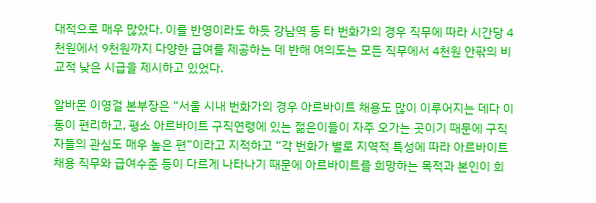대적으로 매우 많았다. 이를 반영이라도 하듯 강남역 등 타 번화가의 경우 직무에 따라 시간당 4천원에서 9천원까지 다양한 급여를 제공하는 데 반해 여의도는 모든 직무에서 4천원 안팎의 비교적 낮은 시급을 제시하고 있었다.

알바몬 이영걸 본부장은 “서울 시내 번화가의 경우 아르바이트 채용도 많이 이루어지는 데다 이동이 편리하고, 평소 아르바이트 구직연령에 있는 젊은이들이 자주 오가는 곳이기 때문에 구직자들의 관심도 매우 높은 편”이라고 지적하고 “각 번화가 별로 지역적 특성에 따라 아르바이트 채용 직무와 급여수준 등이 다르게 나타나기 때문에 아르바이트를 희망하는 목적과 본인이 희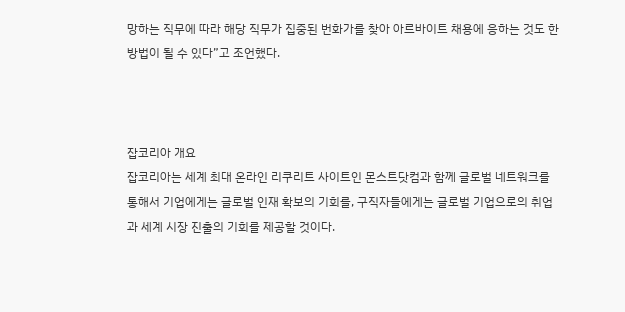망하는 직무에 따라 해당 직무가 집중된 번화가를 찾아 아르바이트 채용에 응하는 것도 한 방법이 될 수 있다”고 조언했다.



잡코리아 개요
잡코리아는 세계 최대 온라인 리쿠리트 사이트인 몬스트닷컴과 함께 글로벌 네트워크를 통해서 기업에게는 글로벌 인재 확보의 기회를, 구직자들에게는 글로벌 기업으로의 취업과 세계 시장 진출의 기회를 제공할 것이다.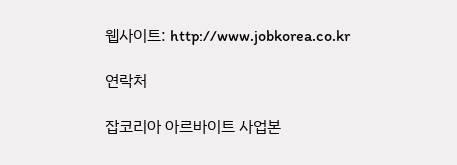웹사이트: http://www.jobkorea.co.kr

연락처

잡코리아 아르바이트 사업본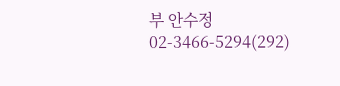부 안수정 02-3466-5294(292)